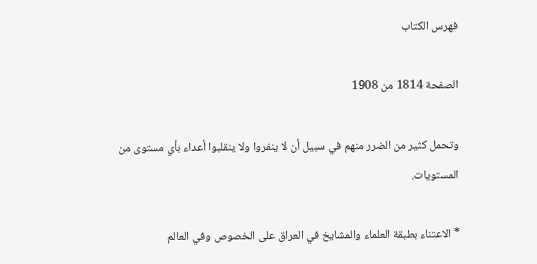فهرس الكتاب

الصفحة 1814 من 1908

وتحمل كثير من الضرر منهم في سبيل أن لا ينفروا ولا ينقلبوا أعداء بأي مستوى من المستويات.

* الاعتناء بطبقة العلماء والمشايخ في العراق على الخصوص وفي العالم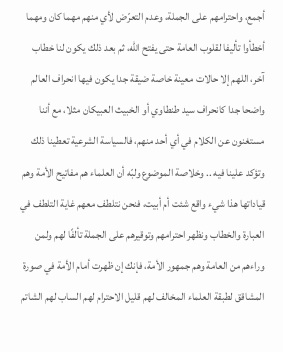أجمع، واحترامهم على الجملة، وعدم التعرّض لأي منهم مهما كان ومهما أخطأوا تأليفا لقلوب العامة حتى يفتح الله، ثم بعد ذلك يكون لنا خطاب آخر، اللهم إلا حالات معينة خاصة ضيقة جدا يكون فيها انحراف العالم واضحا جدا كانحراف سيد طنطاوي أو الخبيث العبيكان مثلا، مع أننا مستغنون عن الكلام في أي أحد منهم، فالسياسة الشرعية تعطينا ذلك وتؤكد علينا فيه .. وخلاصة الموضوع ولبّه أن العلماء هم مفاتيح الأمة وهم قياداتها هذا شيء واقع شئت أم أبيت، فنحن نتلطف معهم غاية التلطف في العبارة والخطاب ونظهر احترامهم وتوقيرهم على الجملة تألفًا لهم ولمن وراءهم من العامة وهم جمهور الأمة، فإنك إن ظهرت أمام الأمة في صورة المشاقق لطبقة العلماء المخالف لهم قليل الاحترام لهم الساب لهم الشاتم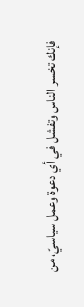فإنك تخسر الناس وتفشل في أي دعوة وعمل سياسيّ، من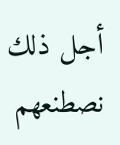أجل ذلك نصطنعهم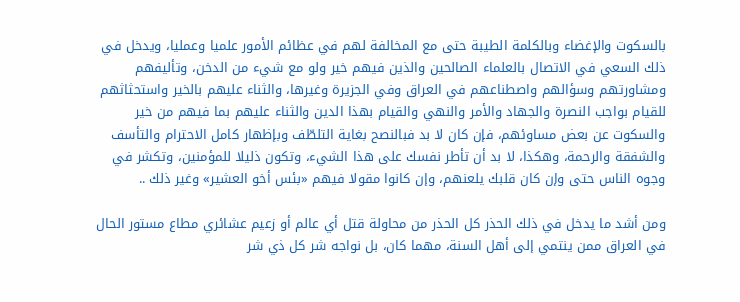بالسكوت والإغضاء وبالكلمة الطيبة حتى مع المخالفة لهم في عظائم الأمور علميا وعمليا، ويدخل في ذلك السعي في الاتصال بالعلماء الصالحين والذين فيهم خير ولو مع شيء من الدخن، وتأليفهم ومشاورتهم وسؤالهم واصطناعهم في العراق وفي الجزيرة وغيرها، والثناء عليهم بالخير واستحثاثهم للقيام بواجب النصرة والجهاد والأمر والنهي والقيام بهذا الدين والثناء عليهم بما فيهم من خير والسكوت عن بعض مساوئهم، فإن كان لا بد فبالنصح بغاية التلطّف وبإظهار كامل الاحترام والتأسف والشفقة والرحمة، وهكذا، لا بد أن تأطر نفسك على هذا الشيء، وتكون ذليلا للمؤمنين، وتكشر في وجوه الناس حتى وإن كان قلبك يلعنهم، وإن كانوا مقولا فيهم «بئس أخو العشير» وغير ذلك ..

ومن أشد ما يدخل في ذلك الحذر كل الحذر من محاولة قتل أي عالم أو زعيم عشائري مطاع مستور الحال في العراق ممن ينتمي إلى أهل السنة، مهما كان، بل نواجه شر كل ذي شر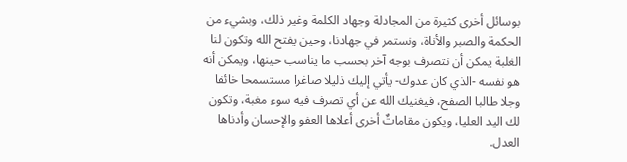بوسائل أخرى كثيرة من المجادلة وجهاد الكلمة وغير ذلك، وبشيء من الحكمة والصبر والأناة، ونستمر في جهادنا، وحين يفتح الله وتكون لنا الغلبة يمكن أن نتصرف بوجه آخر بحسب ما يناسب حينها، ويمكن أنه هو نفسه -الذي كان عدوك- يأتي إليك ذليلا صاغرا مستسمحا خائفا وجلا طالبا الصفح، فيغنيك الله عن أي تصرف فيه سوء مغبة، وتكون لك اليد العليا، ويكون مقاماتٌ أخرى أعلاها العفو والإحسان وأدناها العدل.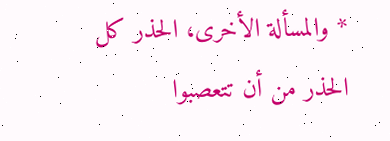* والمسألة الأخرى، الحذر كل الحذر من أن تتعصبوا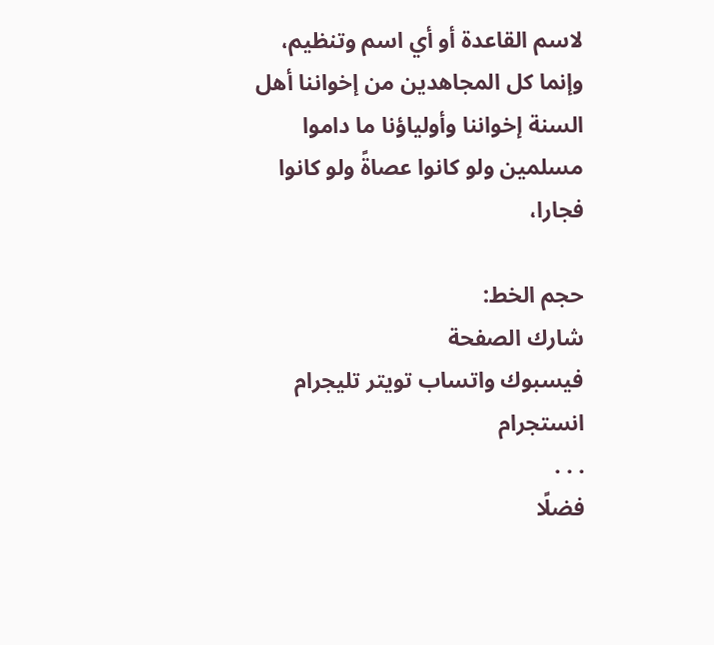لاسم القاعدة أو أي اسم وتنظيم، وإنما كل المجاهدين من إخواننا أهل السنة إخواننا وأولياؤنا ما داموا مسلمين ولو كانوا عصاةً ولو كانوا فجارا،

حجم الخط:
شارك الصفحة
فيسبوك واتساب تويتر تليجرام انستجرام
. . .
فضلًا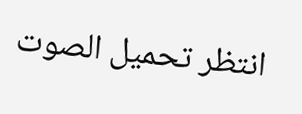انتظر تحميل الصوت